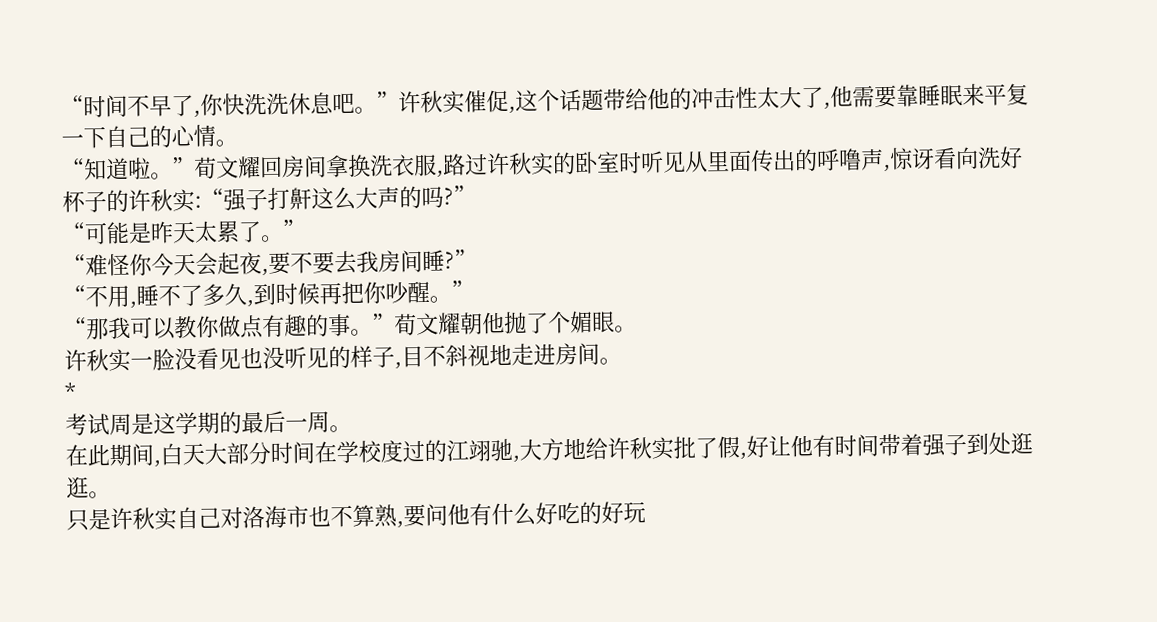“时间不早了,你快洗洗休息吧。”许秋实催促,这个话题带给他的冲击性太大了,他需要靠睡眠来平复一下自己的心情。
“知道啦。”荀文耀回房间拿换洗衣服,路过许秋实的卧室时听见从里面传出的呼噜声,惊讶看向洗好杯子的许秋实:“强子打鼾这么大声的吗?”
“可能是昨天太累了。”
“难怪你今天会起夜,要不要去我房间睡?”
“不用,睡不了多久,到时候再把你吵醒。”
“那我可以教你做点有趣的事。”荀文耀朝他抛了个媚眼。
许秋实一脸没看见也没听见的样子,目不斜视地走进房间。
*
考试周是这学期的最后一周。
在此期间,白天大部分时间在学校度过的江翊驰,大方地给许秋实批了假,好让他有时间带着强子到处逛逛。
只是许秋实自己对洛海市也不算熟,要问他有什么好吃的好玩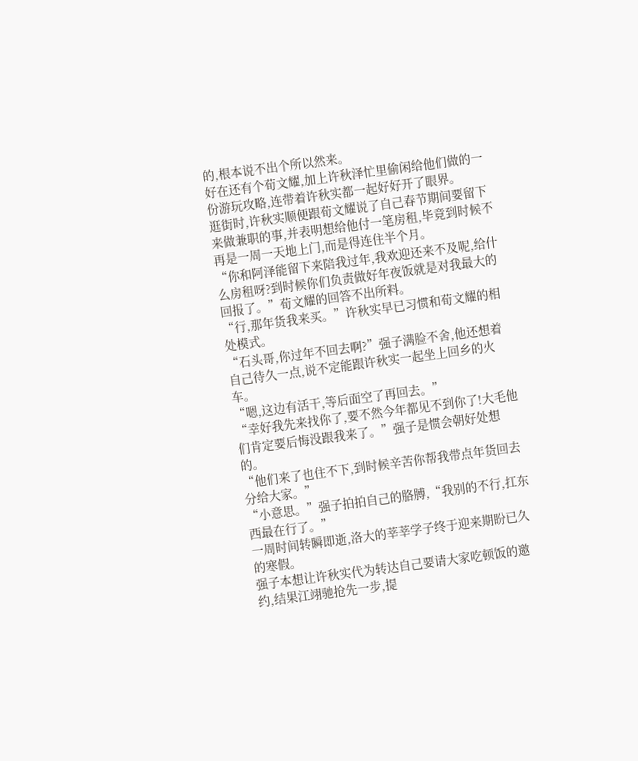的,根本说不出个所以然来。
好在还有个荀文耀,加上许秋泽忙里偷闲给他们做的一份游玩攻略,连带着许秋实都一起好好开了眼界。
逛街时,许秋实顺便跟荀文耀说了自己春节期间要留下来做兼职的事,并表明想给他付一笔房租,毕竟到时候不再是一周一天地上门,而是得连住半个月。
“你和阿泽能留下来陪我过年,我欢迎还来不及呢,给什么房租呀?到时候你们负责做好年夜饭就是对我最大的回报了。”荀文耀的回答不出所料。
“行,那年货我来买。”许秋实早已习惯和荀文耀的相处模式。
“石头哥,你过年不回去啊?”强子满脸不舍,他还想着自己待久一点,说不定能跟许秋实一起坐上回乡的火车。
“嗯,这边有活干,等后面空了再回去。”
“幸好我先来找你了,要不然今年都见不到你了!大毛他们肯定要后悔没跟我来了。”强子是惯会朝好处想的。
“他们来了也住不下,到时候辛苦你帮我带点年货回去分给大家。”
“小意思。”强子拍拍自己的胳膊,“我别的不行,扛东西最在行了。”
一周时间转瞬即逝,洛大的莘莘学子终于迎来期盼已久的寒假。
强子本想让许秋实代为转达自己要请大家吃顿饭的邀约,结果江翊驰抢先一步,提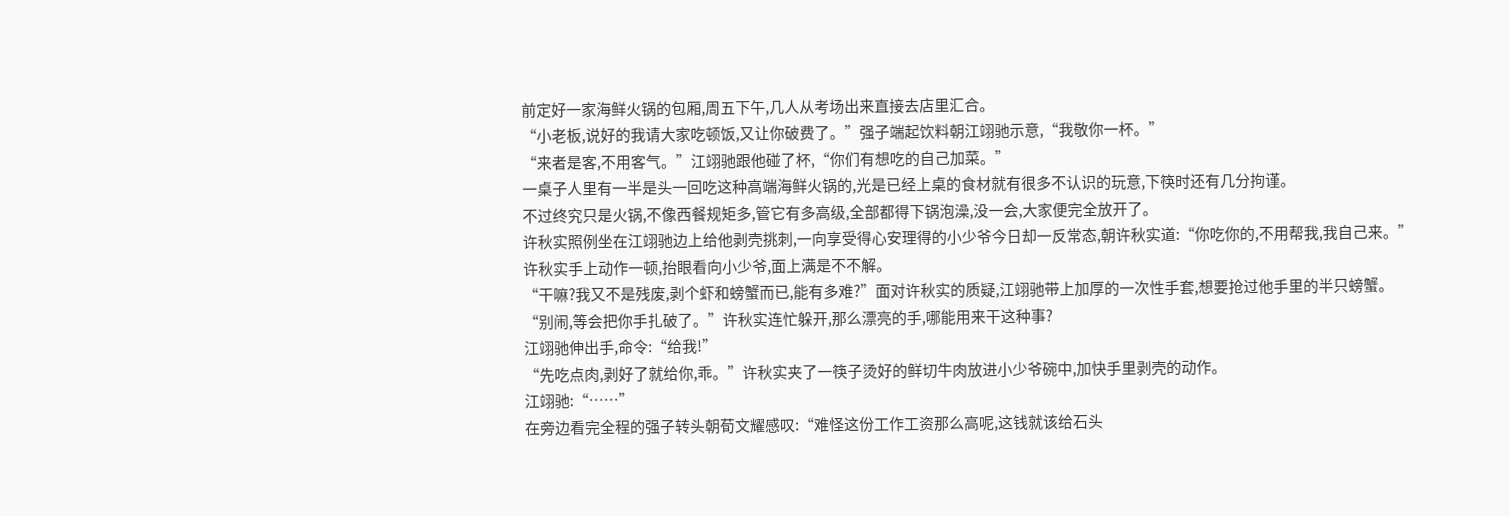前定好一家海鲜火锅的包厢,周五下午,几人从考场出来直接去店里汇合。
“小老板,说好的我请大家吃顿饭,又让你破费了。”强子端起饮料朝江翊驰示意,“我敬你一杯。”
“来者是客,不用客气。”江翊驰跟他碰了杯,“你们有想吃的自己加菜。”
一桌子人里有一半是头一回吃这种高端海鲜火锅的,光是已经上桌的食材就有很多不认识的玩意,下筷时还有几分拘谨。
不过终究只是火锅,不像西餐规矩多,管它有多高级,全部都得下锅泡澡,没一会,大家便完全放开了。
许秋实照例坐在江翊驰边上给他剥壳挑刺,一向享受得心安理得的小少爷今日却一反常态,朝许秋实道:“你吃你的,不用帮我,我自己来。”
许秋实手上动作一顿,抬眼看向小少爷,面上满是不不解。
“干嘛?我又不是残废,剥个虾和螃蟹而已,能有多难?”面对许秋实的质疑,江翊驰带上加厚的一次性手套,想要抢过他手里的半只螃蟹。
“别闹,等会把你手扎破了。”许秋实连忙躲开,那么漂亮的手,哪能用来干这种事?
江翊驰伸出手,命令:“给我!”
“先吃点肉,剥好了就给你,乖。”许秋实夹了一筷子烫好的鲜切牛肉放进小少爷碗中,加快手里剥壳的动作。
江翊驰:“……”
在旁边看完全程的强子转头朝荀文耀感叹:“难怪这份工作工资那么高呢,这钱就该给石头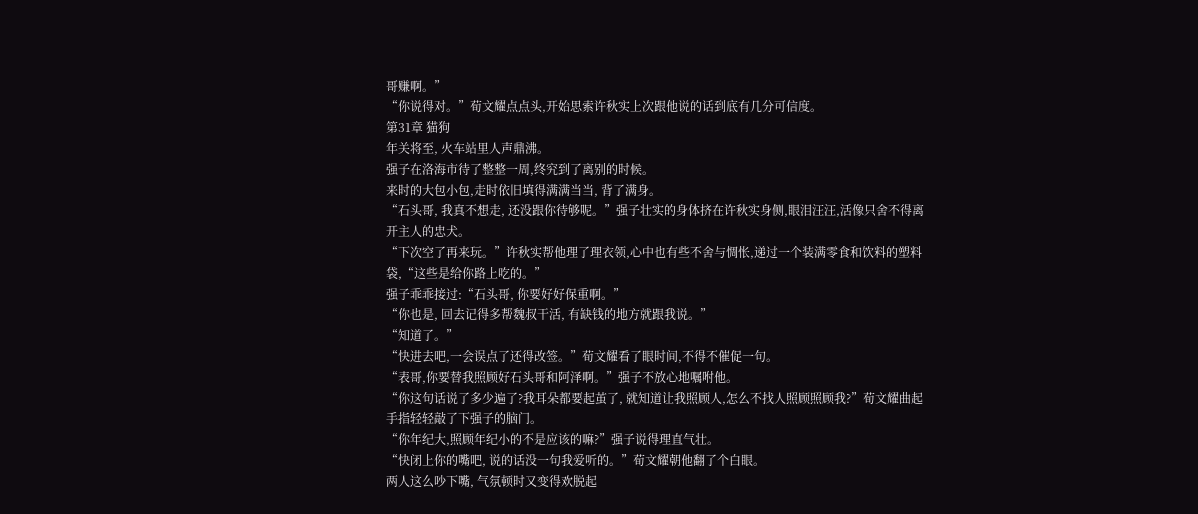哥赚啊。”
“你说得对。”荀文耀点点头,开始思索许秋实上次跟他说的话到底有几分可信度。
第31章 猫狗
年关将至, 火车站里人声鼎沸。
强子在洛海市待了整整一周,终究到了离别的时候。
来时的大包小包,走时依旧填得满满当当, 背了满身。
“石头哥, 我真不想走, 还没跟你待够呢。”强子壮实的身体挤在许秋实身侧,眼泪汪汪,活像只舍不得离开主人的忠犬。
“下次空了再来玩。”许秋实帮他理了理衣领,心中也有些不舍与惆怅,递过一个装满零食和饮料的塑料袋,“这些是给你路上吃的。”
强子乖乖接过:“石头哥, 你要好好保重啊。”
“你也是, 回去记得多帮魏叔干活, 有缺钱的地方就跟我说。”
“知道了。”
“快进去吧,一会误点了还得改签。”荀文耀看了眼时间,不得不催促一句。
“表哥,你要替我照顾好石头哥和阿泽啊。”强子不放心地嘱咐他。
“你这句话说了多少遍了?我耳朵都要起茧了, 就知道让我照顾人,怎么不找人照顾照顾我?”荀文耀曲起手指轻轻敲了下强子的脑门。
“你年纪大,照顾年纪小的不是应该的嘛?”强子说得理直气壮。
“快闭上你的嘴吧, 说的话没一句我爱听的。”荀文耀朝他翻了个白眼。
两人这么吵下嘴, 气氛顿时又变得欢脱起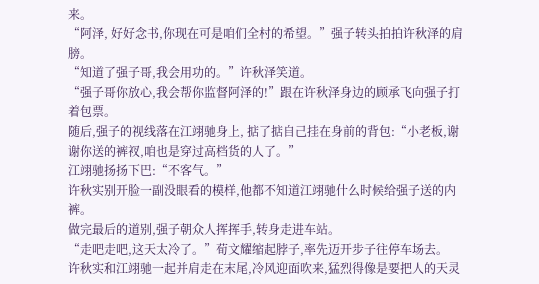来。
“阿泽, 好好念书,你现在可是咱们全村的希望。”强子转头拍拍许秋泽的肩膀。
“知道了强子哥,我会用功的。”许秋泽笑道。
“强子哥你放心,我会帮你监督阿泽的!”跟在许秋泽身边的顾承飞向强子打着包票。
随后,强子的视线落在江翊驰身上, 掂了掂自己挂在身前的背包:“小老板,谢谢你送的裤衩,咱也是穿过高档货的人了。”
江翊驰扬扬下巴:“不客气。”
许秋实别开脸一副没眼看的模样,他都不知道江翊驰什么时候给强子送的内裤。
做完最后的道别,强子朝众人挥挥手,转身走进车站。
“走吧走吧,这天太冷了。”荀文耀缩起脖子,率先迈开步子往停车场去。
许秋实和江翊驰一起并肩走在末尾,冷风迎面吹来,猛烈得像是要把人的天灵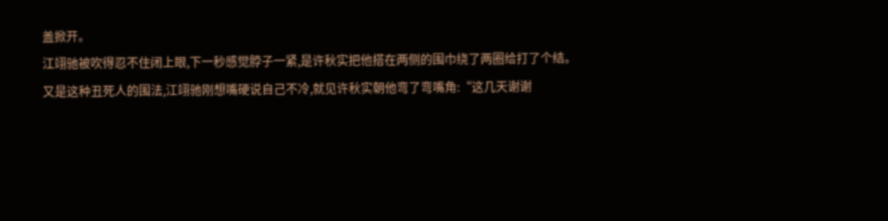盖掀开。
江翊驰被吹得忍不住闭上眼,下一秒感觉脖子一紧,是许秋实把他搭在两侧的围巾绕了两圈给打了个结。
又是这种丑死人的围法,江翊驰刚想嘴硬说自己不冷,就见许秋实朝他弯了弯嘴角:“这几天谢谢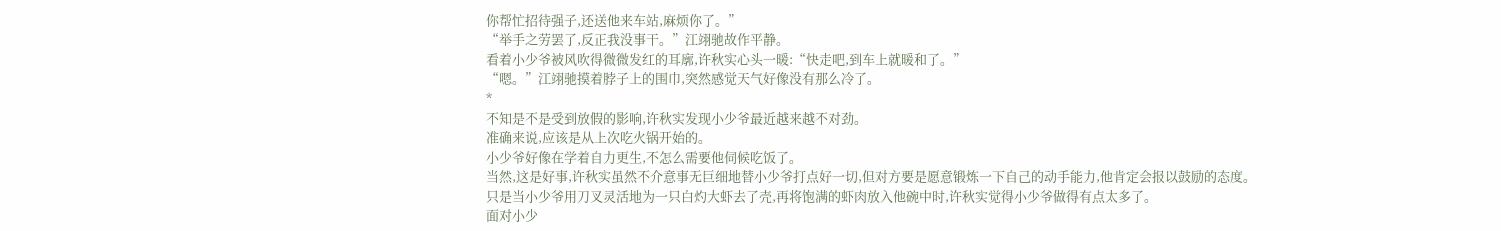你帮忙招待强子,还送他来车站,麻烦你了。”
“举手之劳罢了,反正我没事干。”江翊驰故作平静。
看着小少爷被风吹得微微发红的耳廓,许秋实心头一暖:“快走吧,到车上就暖和了。”
“嗯。”江翊驰摸着脖子上的围巾,突然感觉天气好像没有那么冷了。
*
不知是不是受到放假的影响,许秋实发现小少爷最近越来越不对劲。
准确来说,应该是从上次吃火锅开始的。
小少爷好像在学着自力更生,不怎么需要他伺候吃饭了。
当然,这是好事,许秋实虽然不介意事无巨细地替小少爷打点好一切,但对方要是愿意锻炼一下自己的动手能力,他肯定会报以鼓励的态度。
只是当小少爷用刀叉灵活地为一只白灼大虾去了壳,再将饱满的虾肉放入他碗中时,许秋实觉得小少爷做得有点太多了。
面对小少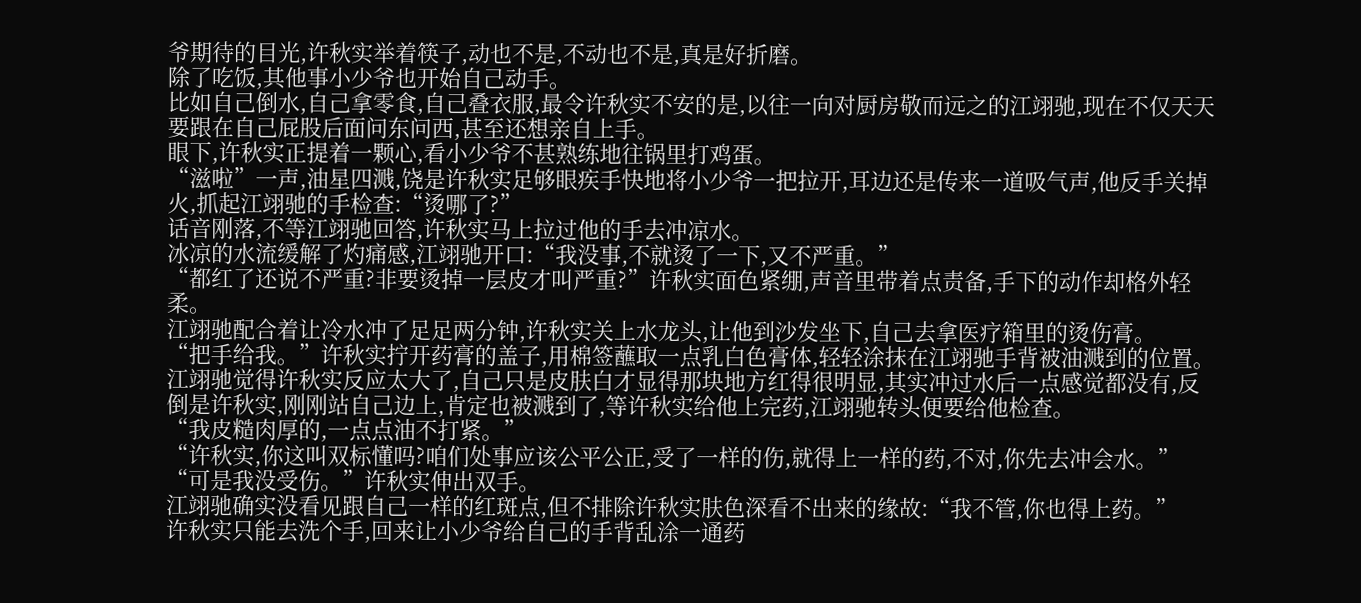爷期待的目光,许秋实举着筷子,动也不是,不动也不是,真是好折磨。
除了吃饭,其他事小少爷也开始自己动手。
比如自己倒水,自己拿零食,自己叠衣服,最令许秋实不安的是,以往一向对厨房敬而远之的江翊驰,现在不仅天天要跟在自己屁股后面问东问西,甚至还想亲自上手。
眼下,许秋实正提着一颗心,看小少爷不甚熟练地往锅里打鸡蛋。
“滋啦”一声,油星四溅,饶是许秋实足够眼疾手快地将小少爷一把拉开,耳边还是传来一道吸气声,他反手关掉火,抓起江翊驰的手检查:“烫哪了?”
话音刚落,不等江翊驰回答,许秋实马上拉过他的手去冲凉水。
冰凉的水流缓解了灼痛感,江翊驰开口:“我没事,不就烫了一下,又不严重。”
“都红了还说不严重?非要烫掉一层皮才叫严重?”许秋实面色紧绷,声音里带着点责备,手下的动作却格外轻柔。
江翊驰配合着让冷水冲了足足两分钟,许秋实关上水龙头,让他到沙发坐下,自己去拿医疗箱里的烫伤膏。
“把手给我。”许秋实拧开药膏的盖子,用棉签蘸取一点乳白色膏体,轻轻涂抹在江翊驰手背被油溅到的位置。
江翊驰觉得许秋实反应太大了,自己只是皮肤白才显得那块地方红得很明显,其实冲过水后一点感觉都没有,反倒是许秋实,刚刚站自己边上,肯定也被溅到了,等许秋实给他上完药,江翊驰转头便要给他检查。
“我皮糙肉厚的,一点点油不打紧。”
“许秋实,你这叫双标懂吗?咱们处事应该公平公正,受了一样的伤,就得上一样的药,不对,你先去冲会水。”
“可是我没受伤。”许秋实伸出双手。
江翊驰确实没看见跟自己一样的红斑点,但不排除许秋实肤色深看不出来的缘故:“我不管,你也得上药。”
许秋实只能去洗个手,回来让小少爷给自己的手背乱涂一通药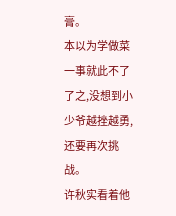膏。
本以为学做菜一事就此不了了之,没想到小少爷越挫越勇,还要再次挑战。
许秋实看着他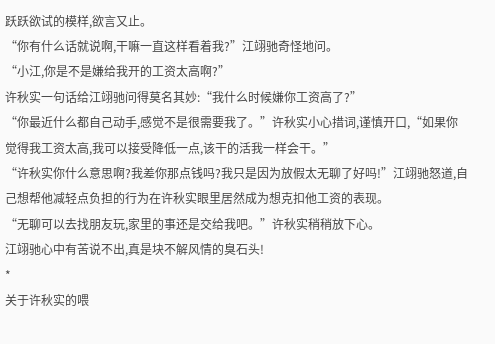跃跃欲试的模样,欲言又止。
“你有什么话就说啊,干嘛一直这样看着我?”江翊驰奇怪地问。
“小江,你是不是嫌给我开的工资太高啊?”
许秋实一句话给江翊驰问得莫名其妙:“我什么时候嫌你工资高了?”
“你最近什么都自己动手,感觉不是很需要我了。”许秋实小心措词,谨慎开口,“如果你觉得我工资太高,我可以接受降低一点,该干的活我一样会干。”
“许秋实你什么意思啊?我差你那点钱吗?我只是因为放假太无聊了好吗!”江翊驰怒道,自己想帮他减轻点负担的行为在许秋实眼里居然成为想克扣他工资的表现。
“无聊可以去找朋友玩,家里的事还是交给我吧。”许秋实稍稍放下心。
江翊驰心中有苦说不出,真是块不解风情的臭石头!
*
关于许秋实的喂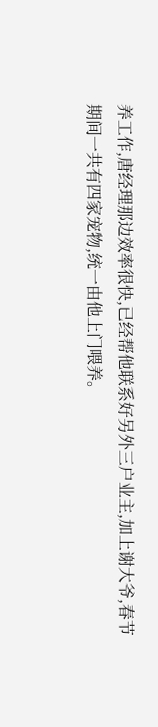养工作,唐经理那边效率很快,已经帮他联系好另外三户业主,加上谢大爷,春节期间一共有四家宠物,统一由他上门喂养。